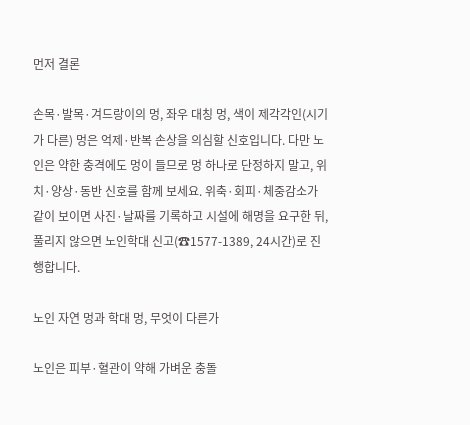먼저 결론

손목·발목·겨드랑이의 멍, 좌우 대칭 멍, 색이 제각각인(시기가 다른) 멍은 억제·반복 손상을 의심할 신호입니다. 다만 노인은 약한 충격에도 멍이 들므로 멍 하나로 단정하지 말고, 위치·양상·동반 신호를 함께 보세요. 위축·회피·체중감소가 같이 보이면 사진·날짜를 기록하고 시설에 해명을 요구한 뒤, 풀리지 않으면 노인학대 신고(☎1577-1389, 24시간)로 진행합니다.

노인 자연 멍과 학대 멍, 무엇이 다른가

노인은 피부·혈관이 약해 가벼운 충돌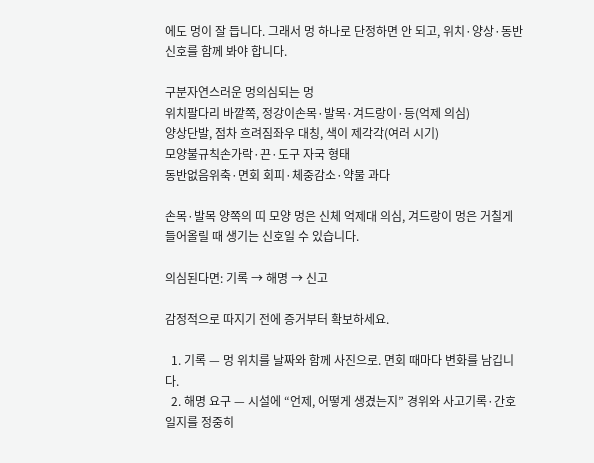에도 멍이 잘 듭니다. 그래서 멍 하나로 단정하면 안 되고, 위치·양상·동반 신호를 함께 봐야 합니다.

구분자연스러운 멍의심되는 멍
위치팔다리 바깥쪽, 정강이손목·발목·겨드랑이·등(억제 의심)
양상단발, 점차 흐려짐좌우 대칭, 색이 제각각(여러 시기)
모양불규칙손가락·끈·도구 자국 형태
동반없음위축·면회 회피·체중감소·약물 과다

손목·발목 양쪽의 띠 모양 멍은 신체 억제대 의심, 겨드랑이 멍은 거칠게 들어올릴 때 생기는 신호일 수 있습니다.

의심된다면: 기록 → 해명 → 신고

감정적으로 따지기 전에 증거부터 확보하세요.

  1. 기록 — 멍 위치를 날짜와 함께 사진으로. 면회 때마다 변화를 남깁니다.
  2. 해명 요구 — 시설에 “언제, 어떻게 생겼는지” 경위와 사고기록·간호일지를 정중히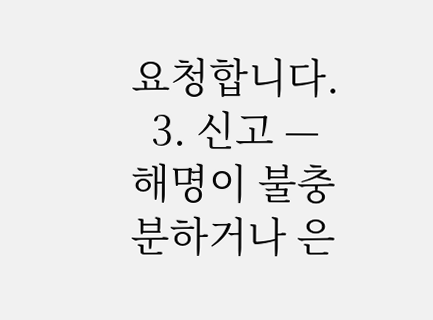요청합니다.
  3. 신고 — 해명이 불충분하거나 은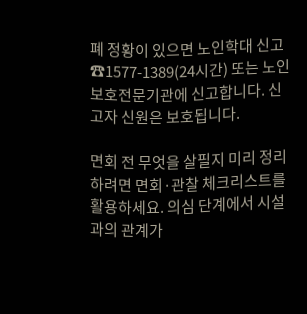폐 정황이 있으면 노인학대 신고 ☎1577-1389(24시간) 또는 노인보호전문기관에 신고합니다. 신고자 신원은 보호됩니다.

면회 전 무엇을 살필지 미리 정리하려면 면회·관찰 체크리스트를 활용하세요. 의심 단계에서 시설과의 관계가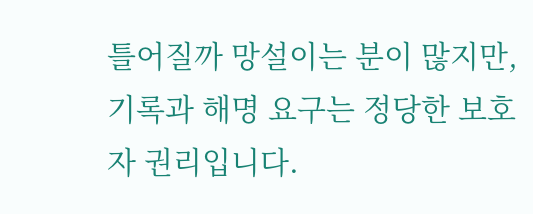틀어질까 망설이는 분이 많지만, 기록과 해명 요구는 정당한 보호자 권리입니다.